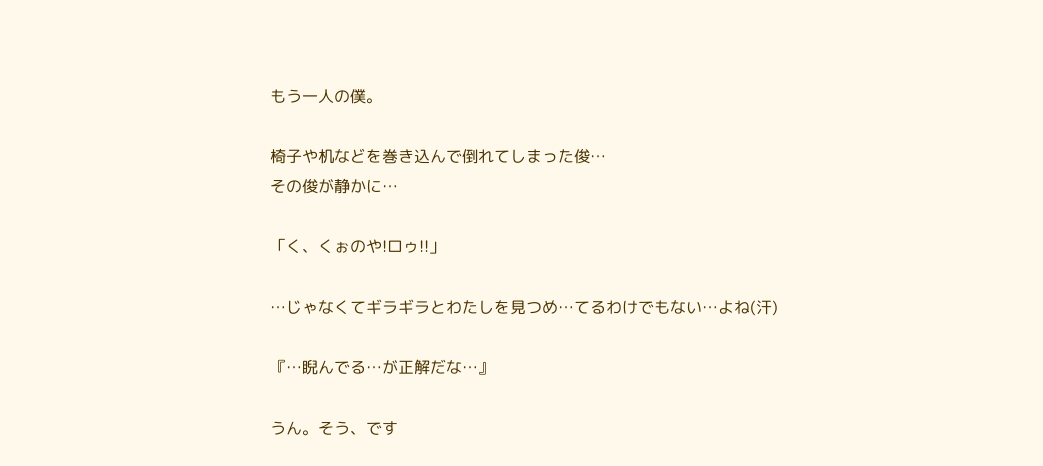もう一人の僕。

椅子や机などを巻き込んで倒れてしまった俊…
その俊が静かに…

「く、くぉのや!ロゥ!!」

…じゃなくてギラギラとわたしを見つめ…てるわけでもない…よね(汗)

『…睨んでる…が正解だな…』

うん。そう、です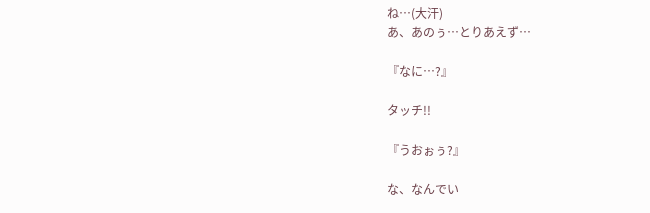ね…(大汗)
あ、あのぅ…とりあえず…

『なに…?』

タッチ!!

『うおぉぅ?』

な、なんでい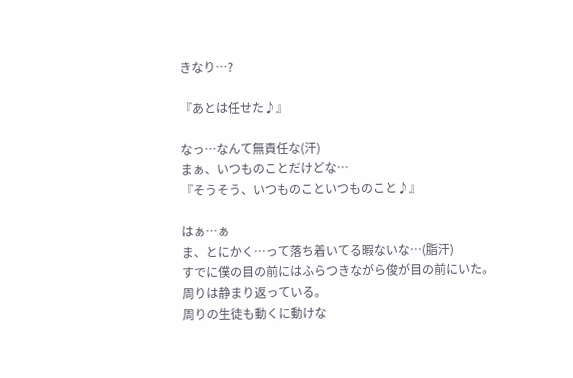きなり…?

『あとは任せた♪』

なっ…なんて無責任な(汗)
まぁ、いつものことだけどな…
『そうそう、いつものこといつものこと♪』

はぁ…ぁ
ま、とにかく…って落ち着いてる暇ないな…(脂汗)
すでに僕の目の前にはふらつきながら俊が目の前にいた。
周りは静まり返っている。
周りの生徒も動くに動けな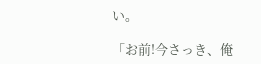い。

「お前!今さっき、俺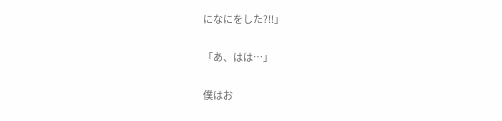になにをした?!!」

「あ、はは…」

僕はお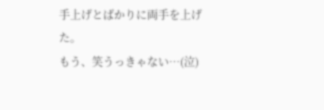手上げとばかりに両手を上げた。
もう、笑うっきゃない…(泣)